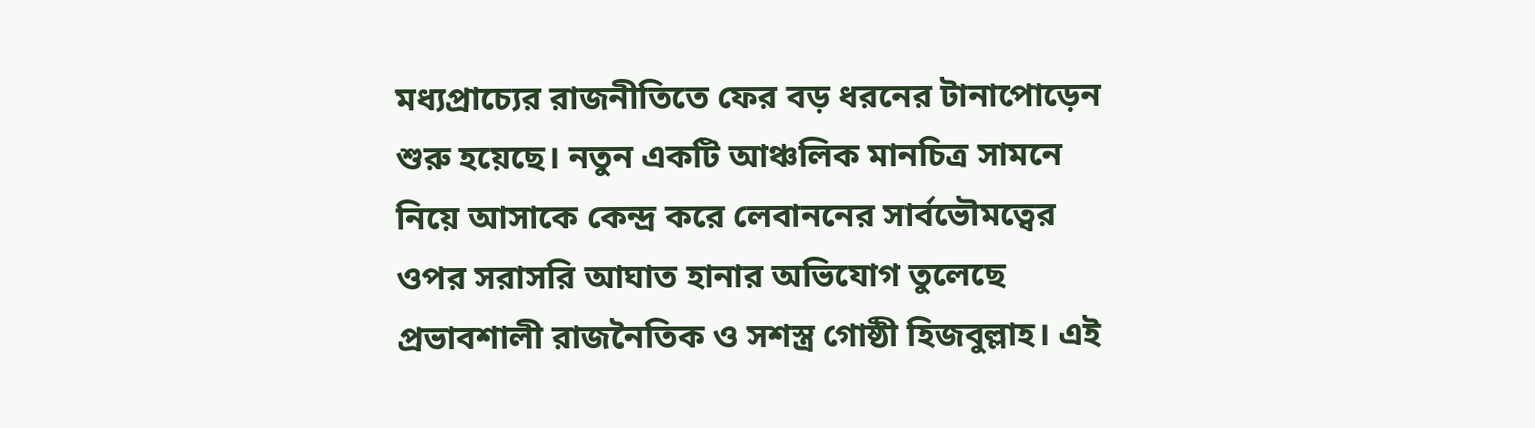মধ্যপ্রাচ্যের রাজনীতিতে ফের বড় ধরনের টানাপোড়েন শুরু হয়েছে। নতুন একটি আঞ্চলিক মানচিত্র সামনে নিয়ে আসাকে কেন্দ্র করে লেবাননের সার্বভৌমত্বের ওপর সরাসরি আঘাত হানার অভিযোগ তুলেছে প্রভাবশালী রাজনৈতিক ও সশস্ত্র গোষ্ঠী হিজবুল্লাহ। এই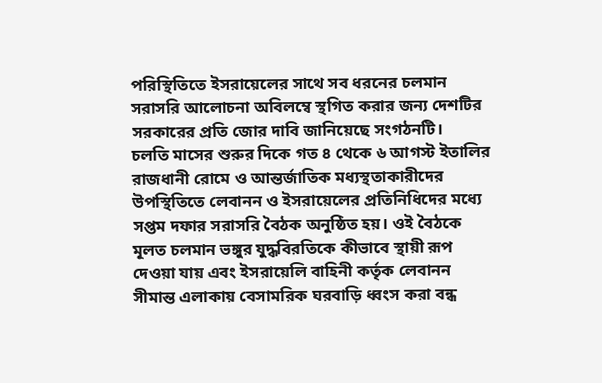পরিস্থিতিতে ইসরায়েলের সাথে সব ধরনের চলমান সরাসরি আলোচনা অবিলম্বে স্থগিত করার জন্য দেশটির সরকারের প্রতি জোর দাবি জানিয়েছে সংগঠনটি।
চলতি মাসের শুরুর দিকে গত ৪ থেকে ৬ আগস্ট ইতালির রাজধানী রোমে ও আন্তর্জাতিক মধ্যস্থতাকারীদের উপস্থিতিতে লেবানন ও ইসরায়েলের প্রতিনিধিদের মধ্যে সপ্তম দফার সরাসরি বৈঠক অনুষ্ঠিত হয়। ওই বৈঠকে মূলত চলমান ভঙ্গুর যুদ্ধবিরতিকে কীভাবে স্থায়ী রূপ দেওয়া যায় এবং ইসরায়েলি বাহিনী কর্তৃক লেবানন সীমান্ত এলাকায় বেসামরিক ঘরবাড়ি ধ্বংস করা বন্ধ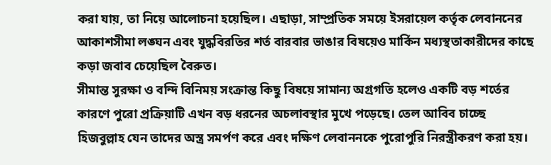করা যায়, তা নিয়ে আলোচনা হয়েছিল। এছাড়া, সাম্প্রতিক সময়ে ইসরায়েল কর্তৃক লেবাননের আকাশসীমা লঙ্ঘন এবং যুদ্ধবিরতির শর্ত বারবার ভাঙার বিষয়েও মার্কিন মধ্যস্থতাকারীদের কাছে কড়া জবাব চেয়েছিল বৈরুত।
সীমান্ত সুরক্ষা ও বন্দি বিনিময় সংক্রান্ত কিছু বিষয়ে সামান্য অগ্রগতি হলেও একটি বড় শর্তের কারণে পুরো প্রক্রিয়াটি এখন বড় ধরনের অচলাবস্থার মুখে পড়েছে। তেল আবিব চাচ্ছে হিজবুল্লাহ যেন তাদের অস্ত্র সমর্পণ করে এবং দক্ষিণ লেবাননকে পুরোপুরি নিরস্ত্রীকরণ করা হয়।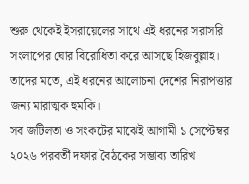শুরু থেকেই ইসরায়েলের সাথে এই ধরনের সরাসরি সংলাপের ঘোর বিরোধিতা করে আসছে হিজবুল্লাহ। তাদের মতে, এই ধরনের আলোচনা দেশের নিরাপত্তার জন্য মারাত্মক হুমকি।
সব জটিলতা ও সংকটের মাঝেই আগামী ১ সেপ্টেম্বর ২০২৬ পরবর্তী দফার বৈঠকের সম্ভাব্য তারিখ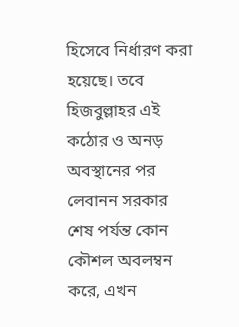হিসেবে নির্ধারণ করা হয়েছে। তবে হিজবুল্লাহর এই কঠোর ও অনড় অবস্থানের পর লেবানন সরকার শেষ পর্যন্ত কোন কৌশল অবলম্বন করে, এখন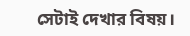সেটাই দেখার বিষয়।